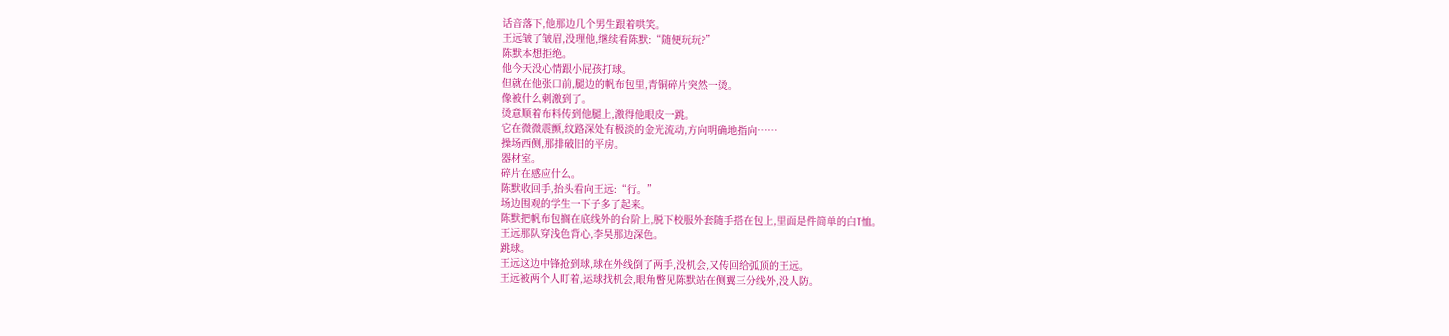话音落下,他那边几个男生跟着哄笑。
王远皱了皱眉,没理他,继续看陈默:“随便玩玩?”
陈默本想拒绝。
他今天没心情跟小屁孩打球。
但就在他张口前,腿边的帆布包里,青铜碎片突然一烫。
像被什么刺激到了。
烫意顺着布料传到他腿上,激得他眼皮一跳。
它在微微震颤,纹路深处有极淡的金光流动,方向明确地指向……
操场西侧,那排破旧的平房。
器材室。
碎片在感应什么。
陈默收回手,抬头看向王远:“行。”
场边围观的学生一下子多了起来。
陈默把帆布包搁在底线外的台阶上,脱下校服外套随手搭在包上,里面是件简单的白T恤。
王远那队穿浅色背心,李昊那边深色。
跳球。
王远这边中锋抢到球,球在外线倒了两手,没机会,又传回给弧顶的王远。
王远被两个人盯着,运球找机会,眼角瞥见陈默站在侧翼三分线外,没人防。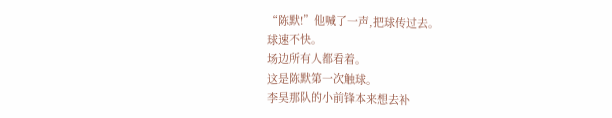“陈默!”他喊了一声,把球传过去。
球速不快。
场边所有人都看着。
这是陈默第一次触球。
李昊那队的小前锋本来想去补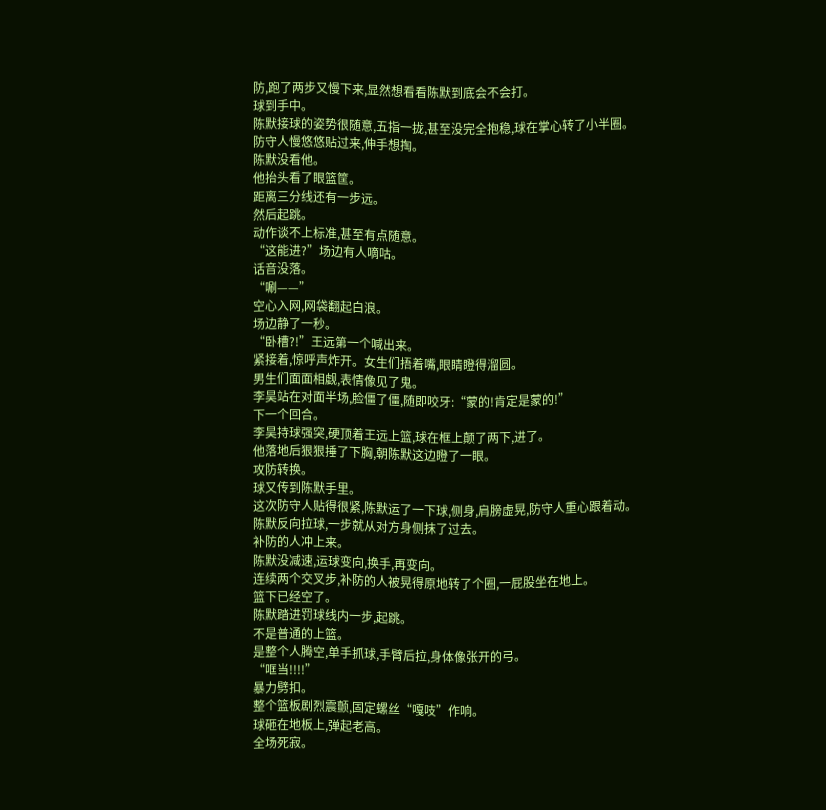防,跑了两步又慢下来,显然想看看陈默到底会不会打。
球到手中。
陈默接球的姿势很随意,五指一拢,甚至没完全抱稳,球在掌心转了小半圈。
防守人慢悠悠贴过来,伸手想掏。
陈默没看他。
他抬头看了眼篮筐。
距离三分线还有一步远。
然后起跳。
动作谈不上标准,甚至有点随意。
“这能进?”场边有人嘀咕。
话音没落。
“唰——”
空心入网,网袋翻起白浪。
场边静了一秒。
“卧槽?!”王远第一个喊出来。
紧接着,惊呼声炸开。女生们捂着嘴,眼睛瞪得溜圆。
男生们面面相觑,表情像见了鬼。
李昊站在对面半场,脸僵了僵,随即咬牙:“蒙的!肯定是蒙的!”
下一个回合。
李昊持球强突,硬顶着王远上篮,球在框上颠了两下,进了。
他落地后狠狠捶了下胸,朝陈默这边瞪了一眼。
攻防转换。
球又传到陈默手里。
这次防守人贴得很紧,陈默运了一下球,侧身,肩膀虚晃,防守人重心跟着动。
陈默反向拉球,一步就从对方身侧抹了过去。
补防的人冲上来。
陈默没减速,运球变向,换手,再变向。
连续两个交叉步,补防的人被晃得原地转了个圈,一屁股坐在地上。
篮下已经空了。
陈默踏进罚球线内一步,起跳。
不是普通的上篮。
是整个人腾空,单手抓球,手臂后拉,身体像张开的弓。
“哐当!!!!”
暴力劈扣。
整个篮板剧烈震颤,固定螺丝“嘎吱”作响。
球砸在地板上,弹起老高。
全场死寂。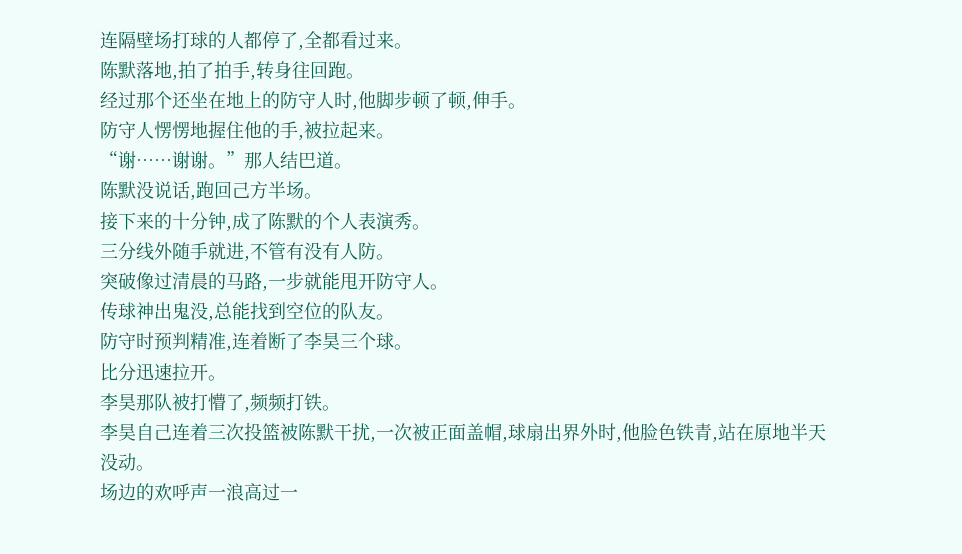连隔壁场打球的人都停了,全都看过来。
陈默落地,拍了拍手,转身往回跑。
经过那个还坐在地上的防守人时,他脚步顿了顿,伸手。
防守人愣愣地握住他的手,被拉起来。
“谢……谢谢。”那人结巴道。
陈默没说话,跑回己方半场。
接下来的十分钟,成了陈默的个人表演秀。
三分线外随手就进,不管有没有人防。
突破像过清晨的马路,一步就能甩开防守人。
传球神出鬼没,总能找到空位的队友。
防守时预判精准,连着断了李昊三个球。
比分迅速拉开。
李昊那队被打懵了,频频打铁。
李昊自己连着三次投篮被陈默干扰,一次被正面盖帽,球扇出界外时,他脸色铁青,站在原地半天没动。
场边的欢呼声一浪高过一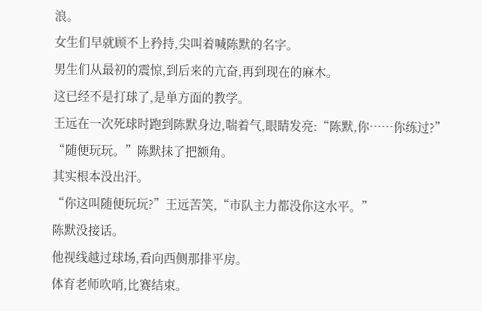浪。
女生们早就顾不上矜持,尖叫着喊陈默的名字。
男生们从最初的震惊,到后来的亢奋,再到现在的麻木。
这已经不是打球了,是单方面的教学。
王远在一次死球时跑到陈默身边,喘着气,眼睛发亮:“陈默,你……你练过?”
“随便玩玩。”陈默抹了把额角。
其实根本没出汗。
“你这叫随便玩玩?”王远苦笑,“市队主力都没你这水平。”
陈默没接话。
他视线越过球场,看向西侧那排平房。
体育老师吹哨,比赛结束。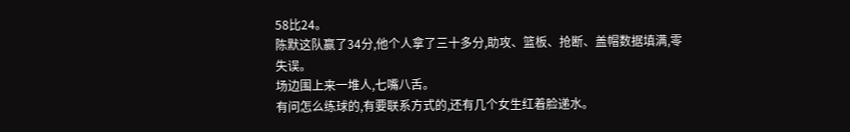58比24。
陈默这队赢了34分,他个人拿了三十多分,助攻、篮板、抢断、盖帽数据填满,零失误。
场边围上来一堆人,七嘴八舌。
有问怎么练球的,有要联系方式的,还有几个女生红着脸递水。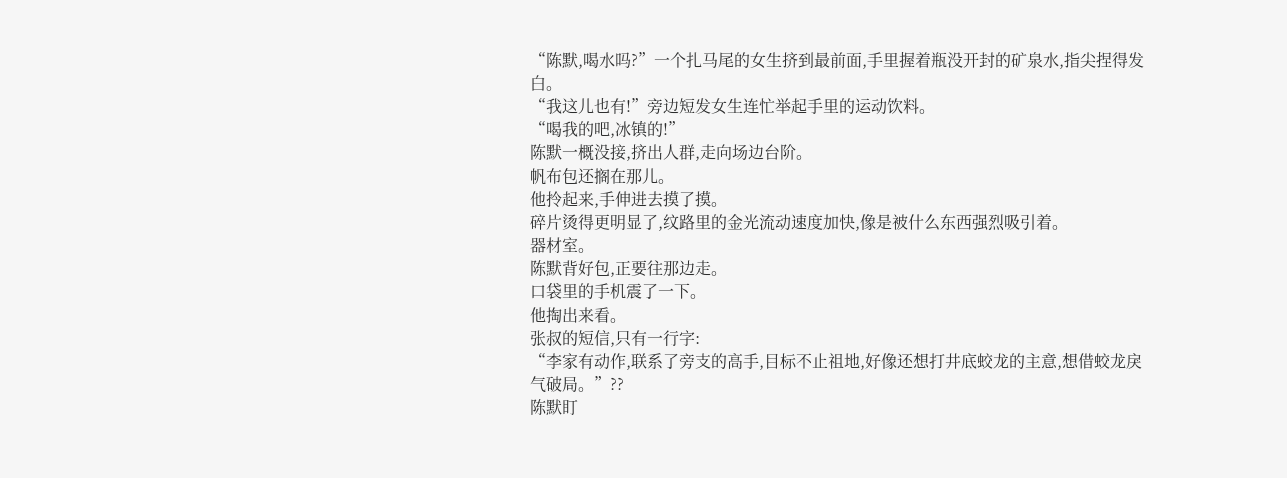“陈默,喝水吗?”一个扎马尾的女生挤到最前面,手里握着瓶没开封的矿泉水,指尖捏得发白。
“我这儿也有!”旁边短发女生连忙举起手里的运动饮料。
“喝我的吧,冰镇的!”
陈默一概没接,挤出人群,走向场边台阶。
帆布包还搁在那儿。
他拎起来,手伸进去摸了摸。
碎片烫得更明显了,纹路里的金光流动速度加快,像是被什么东西强烈吸引着。
器材室。
陈默背好包,正要往那边走。
口袋里的手机震了一下。
他掏出来看。
张叔的短信,只有一行字:
“李家有动作,联系了旁支的高手,目标不止祖地,好像还想打井底蛟龙的主意,想借蛟龙戾气破局。”??
陈默盯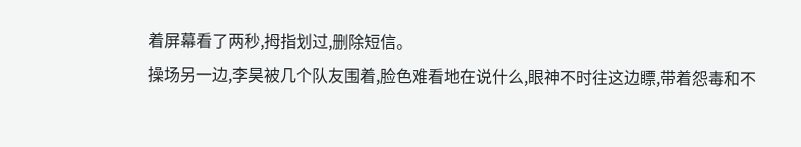着屏幕看了两秒,拇指划过,删除短信。
操场另一边,李昊被几个队友围着,脸色难看地在说什么,眼神不时往这边瞟,带着怨毒和不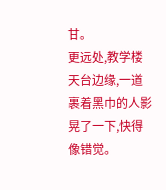甘。
更远处,教学楼天台边缘,一道裹着黑巾的人影晃了一下,快得像错觉。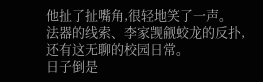他扯了扯嘴角,很轻地笑了一声。
法器的线索、李家觊觎蛟龙的反扑,还有这无聊的校园日常。
日子倒是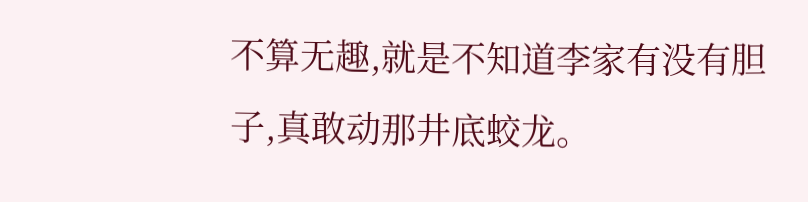不算无趣,就是不知道李家有没有胆子,真敢动那井底蛟龙。